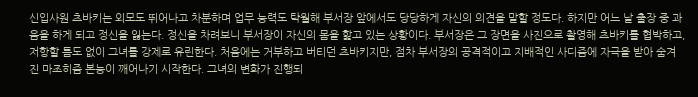신입사원 츠바키는 외모도 뛰어나고 차분하며 업무 능력도 탁월해 부서장 앞에서도 당당하게 자신의 의견을 말할 정도다. 하지만 어느 날 출장 중 과음을 하게 되고 정신을 잃는다. 정신을 차려보니 부서장이 자신의 몸을 핥고 있는 상황이다. 부서장은 그 장면을 사진으로 촬영해 츠바키를 협박하고, 저항할 틈도 없이 그녀를 강제로 유린한다. 처음에는 거부하고 버티던 츠바키지만, 점차 부서장의 공격적이고 지배적인 사디즘에 자극을 받아 숨겨진 마조히즘 본능이 깨어나기 시작한다. 그녀의 변화가 진행되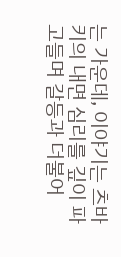는 가운데, 이야기는 츠바키의 내면 심리를 깊이 파고들며 갈등과 더불어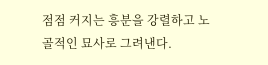점점 커지는 흥분을 강렬하고 노골적인 묘사로 그려낸다.